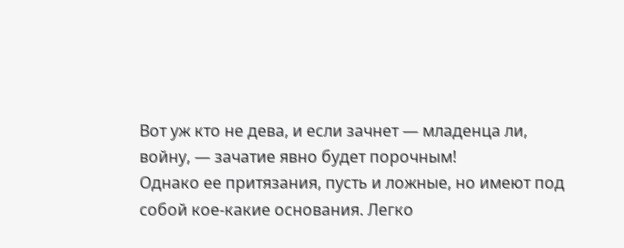Вот уж кто не дева, и если зачнет — младенца ли, войну, — зачатие явно будет порочным!
Однако ее притязания, пусть и ложные, но имеют под собой кое-какие основания. Легко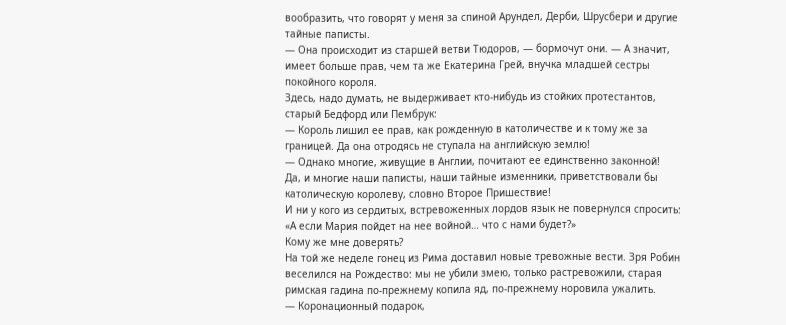вообразить, что говорят у меня за спиной Арундел, Дерби, Шрусбери и другие тайные паписты.
— Она происходит из старшей ветви Тюдоров, — бормочут они. — А значит, имеет больше прав, чем та же Екатерина Грей, внучка младшей сестры покойного короля.
Здесь, надо думать, не выдерживает кто-нибудь из стойких протестантов, старый Бедфорд или Пембрук:
— Король лишил ее прав, как рожденную в католичестве и к тому же за границей. Да она отродясь не ступала на английскую землю!
— Однако многие, живущие в Англии, почитают ее единственно законной!
Да, и многие наши паписты, наши тайные изменники, приветствовали бы католическую королеву, словно Второе Пришествие!
И ни у кого из сердитых, встревоженных лордов язык не повернулся спросить: «А если Мария пойдет на нее войной… что с нами будет?»
Кому же мне доверять?
На той же неделе гонец из Рима доставил новые тревожные вести. Зря Робин веселился на Рождество: мы не убили змею, только растревожили, старая римская гадина по-прежнему копила яд, по-прежнему норовила ужалить.
— Коронационный подарок,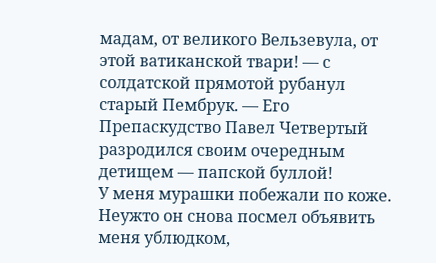мадам, от великого Вельзевула, от этой ватиканской твари! — с солдатской прямотой рубанул старый Пембрук. — Его Препаскудство Павел Четвертый разродился своим очередным детищем — папской буллой!
У меня мурашки побежали по коже. Неужто он снова посмел объявить меня ублюдком,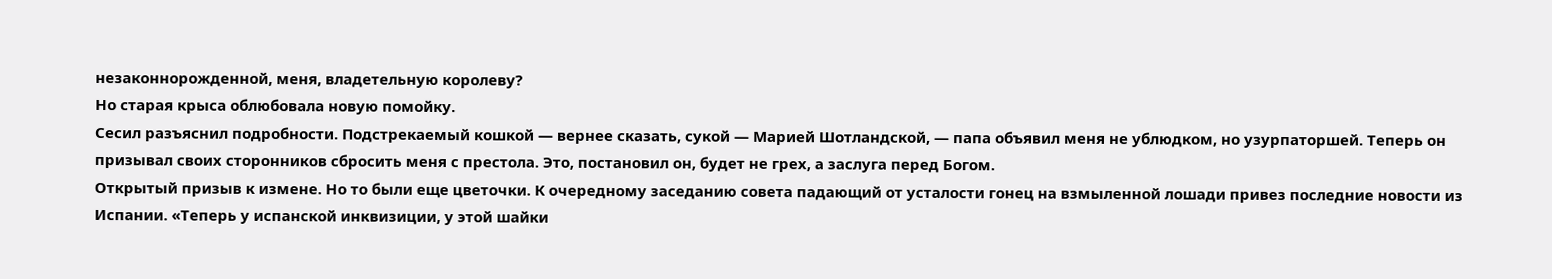незаконнорожденной, меня, владетельную королеву?
Но старая крыса облюбовала новую помойку.
Сесил разъяснил подробности. Подстрекаемый кошкой — вернее сказать, сукой — Марией Шотландской, — папа объявил меня не ублюдком, но узурпаторшей. Теперь он призывал своих сторонников сбросить меня с престола. Это, постановил он, будет не грех, а заслуга перед Богом.
Открытый призыв к измене. Но то были еще цветочки. К очередному заседанию совета падающий от усталости гонец на взмыленной лошади привез последние новости из Испании. «Теперь у испанской инквизиции, у этой шайки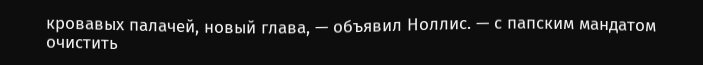кровавых палачей, новый глава, — объявил Ноллис. — с папским мандатом очистить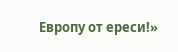Европу от ереси!»